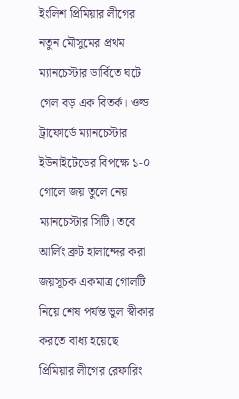ইংলিশ প্রিমিয়ার লীগের নতুন মৌসুমের প্রথম ম্যানচেস্টার ডার্বিতে ঘটে গেল বড় এক বিতর্ক। ওল্ড ট্রাফোর্ডে ম্যানচেস্টার ইউনাইটেডের বিপক্ষে ১-০ গোলে জয় তুলে নেয় ম্যানচেস্টার সিটি। তবে আর্লিং ব্রুট হালান্দের করা জয়সূচক একমাত্র গোলটি নিয়ে শেষ পর্যন্ত ভুল স্বীকার করতে বাধ্য হয়েছে প্রিমিয়ার লীগের রেফারিং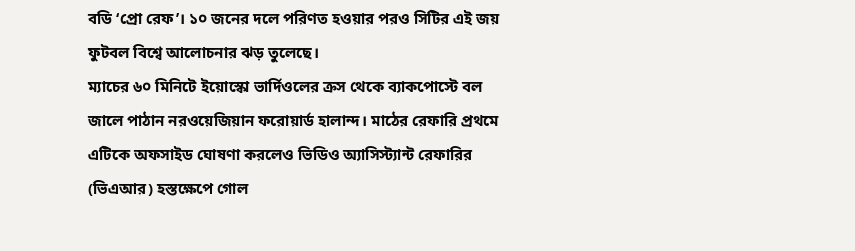বডি ‘প্রো রেফ’। ১০ জনের দলে পরিণত হওয়ার পরও সিটির এই জয় ফুটবল বিশ্বে আলোচনার ঝড় তুলেছে।
ম্যাচের ৬০ মিনিটে ইয়োস্কো ভার্দিওলের ক্রস থেকে ব্যাকপোস্টে বল জালে পাঠান নরওয়েজিয়ান ফরোয়ার্ড হালান্দ। মাঠের রেফারি প্রথমে এটিকে অফসাইড ঘোষণা করলেও ভিডিও অ্যাসিস্ট্যান্ট রেফারির (ভিএআর) হস্তক্ষেপে গোল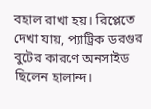বহাল রাখা হয়। রিপ্লেতে দেখা যায়, প্যাট্রিক ডরগুর বুটের কারণে অনসাইড ছিলেন হালান্দ।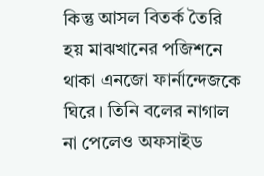কিন্তু আসল বিতর্ক তৈরি হয় মাঝখানের পজিশনে থাকা এনজো ফার্নান্দেজকে ঘিরে। তিনি বলের নাগাল না পেলেও অফসাইড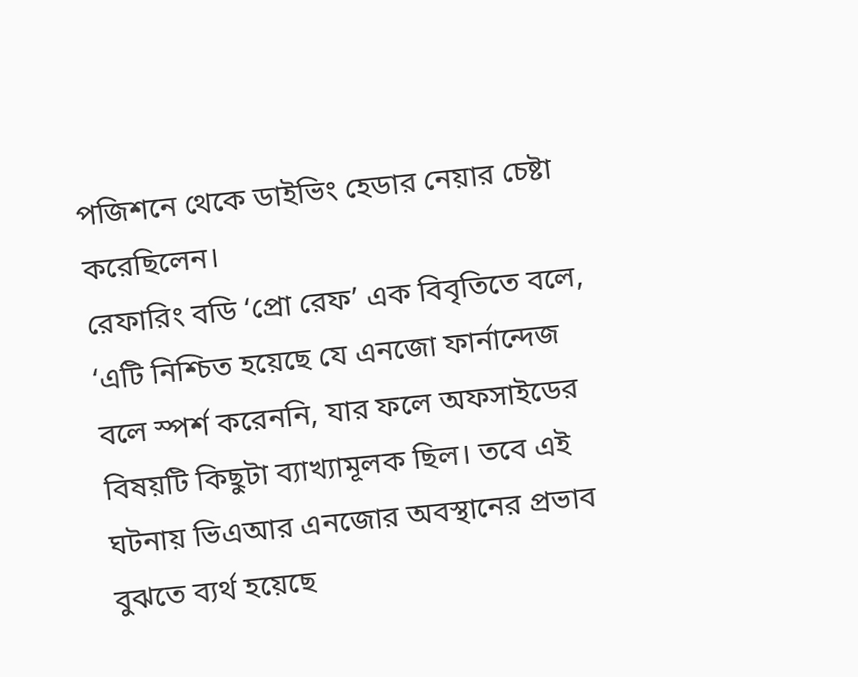পজিশনে থেকে ডাইভিং হেডার নেয়ার চেষ্টা করেছিলেন।
রেফারিং বডি ‘প্রো রেফ’ এক বিবৃতিতে বলে, ‘এটি নিশ্চিত হয়েছে যে এনজো ফার্নান্দেজ বলে স্পর্শ করেননি, যার ফলে অফসাইডের বিষয়টি কিছুটা ব্যাখ্যামূলক ছিল। তবে এই ঘটনায় ভিএআর এনজোর অবস্থানের প্রভাব বুঝতে ব্যর্থ হয়েছে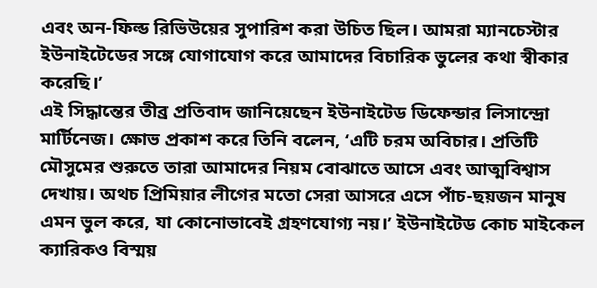এবং অন-ফিল্ড রিভিউয়ের সুপারিশ করা উচিত ছিল। আমরা ম্যানচেস্টার ইউনাইটেডের সঙ্গে যোগাযোগ করে আমাদের বিচারিক ভুলের কথা স্বীকার করেছি।’
এই সিদ্ধান্তের তীব্র প্রতিবাদ জানিয়েছেন ইউনাইটেড ডিফেন্ডার লিসান্দ্রো মার্টিনেজ। ক্ষোভ প্রকাশ করে তিনি বলেন, ‘এটি চরম অবিচার। প্রতিটি মৌসুমের শুরুতে তারা আমাদের নিয়ম বোঝাতে আসে এবং আত্মবিশ্বাস দেখায়। অথচ প্রিমিয়ার লীগের মতো সেরা আসরে এসে পাঁচ-ছয়জন মানুষ এমন ভুল করে, যা কোনোভাবেই গ্রহণযোগ্য নয়।’ ইউনাইটেড কোচ মাইকেল ক্যারিকও বিস্ময়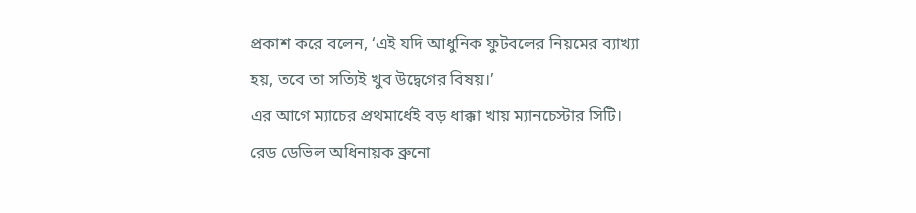প্রকাশ করে বলেন, ‘এই যদি আধুনিক ফুটবলের নিয়মের ব্যাখ্যা হয়, তবে তা সত্যিই খুব উদ্বেগের বিষয়।’
এর আগে ম্যাচের প্রথমার্ধেই বড় ধাক্কা খায় ম্যানচেস্টার সিটি। রেড ডেভিল অধিনায়ক ব্রুনো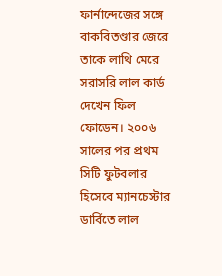ফার্নান্দেজের সঙ্গে বাকবিতণ্ডার জেরে তাকে লাথি মেরে সরাসরি লাল কার্ড দেখেন ফিল ফোডেন। ২০০৬ সালের পর প্রথম সিটি ফুটবলার হিসেবে ম্যানচেস্টার ডার্বিতে লাল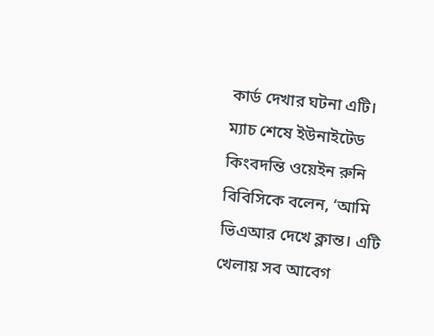কার্ড দেখার ঘটনা এটি।
ম্যাচ শেষে ইউনাইটেড কিংবদন্তি ওয়েইন রুনি বিবিসিকে বলেন, ‘আমি ভিএআর দেখে ক্লান্ত। এটি খেলায় সব আবেগ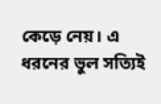কেড়ে নেয়। এ ধরনের ভুল সত্যিই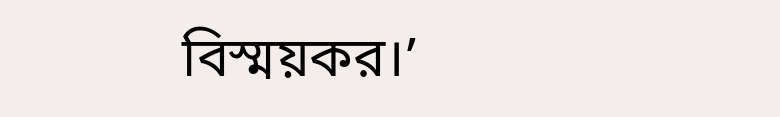বিস্ময়কর।’